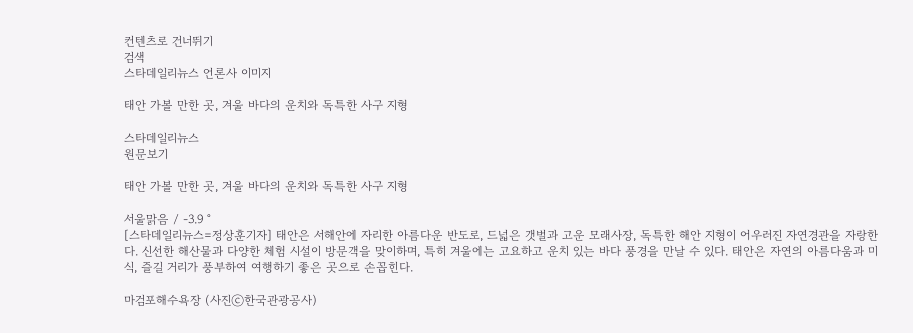컨텐츠로 건너뛰기
검색
스타데일리뉴스 언론사 이미지

태안 가볼 만한 곳, 겨울 바다의 운치와 독특한 사구 지형

스타데일리뉴스
원문보기

태안 가볼 만한 곳, 겨울 바다의 운치와 독특한 사구 지형

서울맑음 / -3.9 °
[스타데일리뉴스=정상훈기자] 태안은 서해안에 자리한 아름다운 반도로, 드넓은 갯벌과 고운 모래사장, 독특한 해안 지형이 어우러진 자연경관을 자랑한다. 신선한 해산물과 다양한 체험 시설이 방문객을 맞이하며, 특히 겨울에는 고요하고 운치 있는 바다 풍경을 만날 수 있다. 태안은 자연의 아름다움과 미식, 즐길 거리가 풍부하여 여행하기 좋은 곳으로 손꼽힌다.

마검포해수욕장 (사진ⓒ한국관광공사)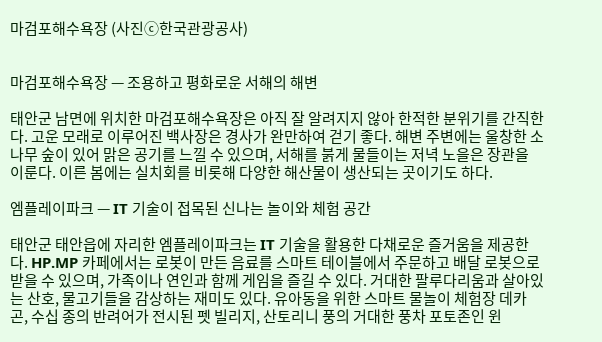마검포해수욕장 (사진ⓒ한국관광공사)


마검포해수욕장 — 조용하고 평화로운 서해의 해변

태안군 남면에 위치한 마검포해수욕장은 아직 잘 알려지지 않아 한적한 분위기를 간직한다. 고운 모래로 이루어진 백사장은 경사가 완만하여 걷기 좋다. 해변 주변에는 울창한 소나무 숲이 있어 맑은 공기를 느낄 수 있으며, 서해를 붉게 물들이는 저녁 노을은 장관을 이룬다. 이른 봄에는 실치회를 비롯해 다양한 해산물이 생산되는 곳이기도 하다.

엠플레이파크 — IT 기술이 접목된 신나는 놀이와 체험 공간

태안군 태안읍에 자리한 엠플레이파크는 IT 기술을 활용한 다채로운 즐거움을 제공한다. HP.MP 카페에서는 로봇이 만든 음료를 스마트 테이블에서 주문하고 배달 로봇으로 받을 수 있으며, 가족이나 연인과 함께 게임을 즐길 수 있다. 거대한 팔루다리움과 살아있는 산호, 물고기들을 감상하는 재미도 있다. 유아동을 위한 스마트 물놀이 체험장 데카곤, 수십 종의 반려어가 전시된 펫 빌리지, 산토리니 풍의 거대한 풍차 포토존인 윈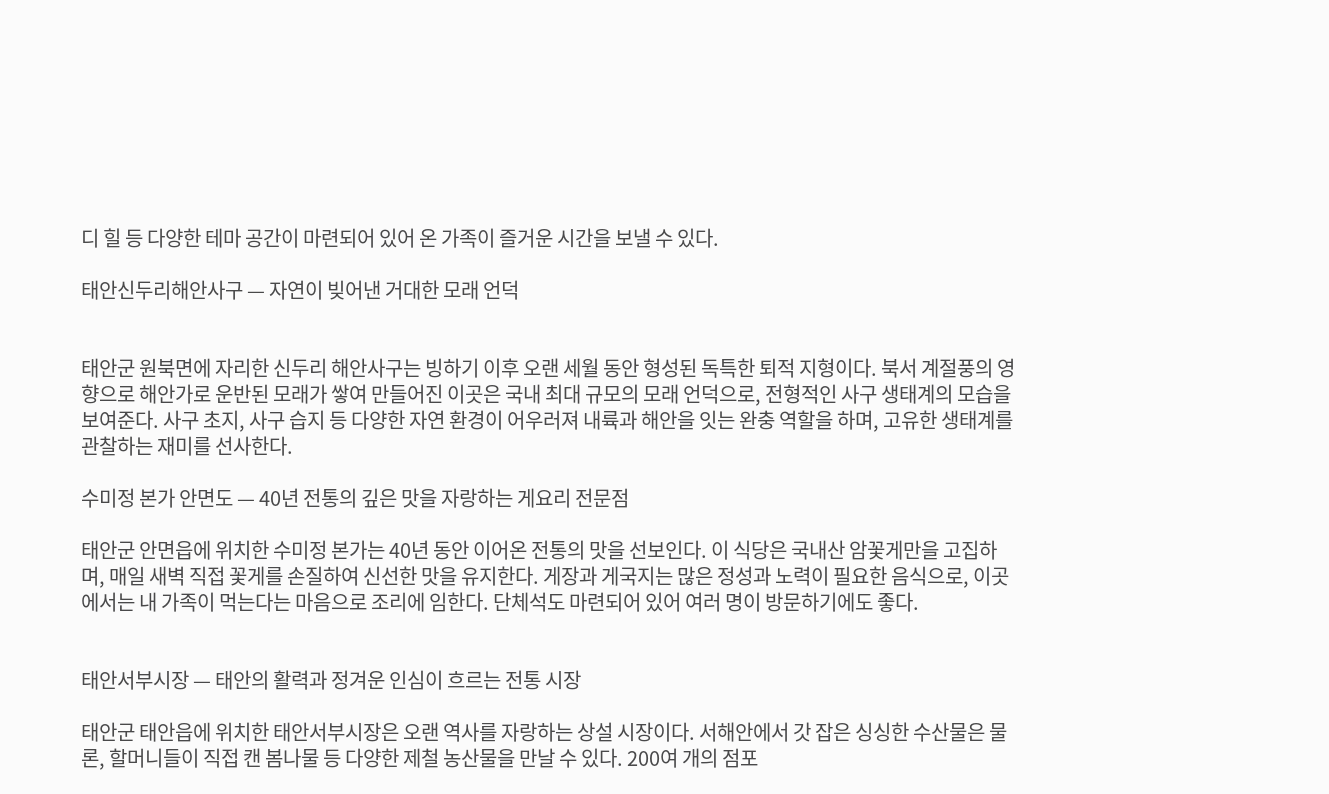디 힐 등 다양한 테마 공간이 마련되어 있어 온 가족이 즐거운 시간을 보낼 수 있다.

태안신두리해안사구 — 자연이 빚어낸 거대한 모래 언덕


태안군 원북면에 자리한 신두리 해안사구는 빙하기 이후 오랜 세월 동안 형성된 독특한 퇴적 지형이다. 북서 계절풍의 영향으로 해안가로 운반된 모래가 쌓여 만들어진 이곳은 국내 최대 규모의 모래 언덕으로, 전형적인 사구 생태계의 모습을 보여준다. 사구 초지, 사구 습지 등 다양한 자연 환경이 어우러져 내륙과 해안을 잇는 완충 역할을 하며, 고유한 생태계를 관찰하는 재미를 선사한다.

수미정 본가 안면도 — 40년 전통의 깊은 맛을 자랑하는 게요리 전문점

태안군 안면읍에 위치한 수미정 본가는 40년 동안 이어온 전통의 맛을 선보인다. 이 식당은 국내산 암꽃게만을 고집하며, 매일 새벽 직접 꽃게를 손질하여 신선한 맛을 유지한다. 게장과 게국지는 많은 정성과 노력이 필요한 음식으로, 이곳에서는 내 가족이 먹는다는 마음으로 조리에 임한다. 단체석도 마련되어 있어 여러 명이 방문하기에도 좋다.


태안서부시장 — 태안의 활력과 정겨운 인심이 흐르는 전통 시장

태안군 태안읍에 위치한 태안서부시장은 오랜 역사를 자랑하는 상설 시장이다. 서해안에서 갓 잡은 싱싱한 수산물은 물론, 할머니들이 직접 캔 봄나물 등 다양한 제철 농산물을 만날 수 있다. 200여 개의 점포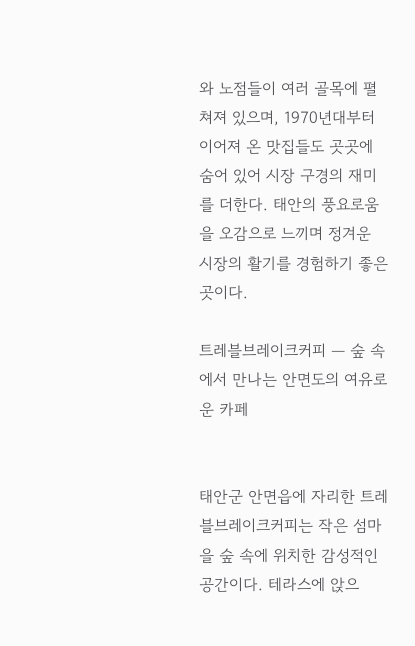와 노점들이 여러 골목에 펼쳐져 있으며, 1970년대부터 이어져 온 맛집들도 곳곳에 숨어 있어 시장 구경의 재미를 더한다. 태안의 풍요로움을 오감으로 느끼며 정겨운 시장의 활기를 경험하기 좋은 곳이다.

트레블브레이크커피 — 숲 속에서 만나는 안면도의 여유로운 카페


태안군 안면읍에 자리한 트레블브레이크커피는 작은 섬마을 숲 속에 위치한 감성적인 공간이다. 테라스에 앉으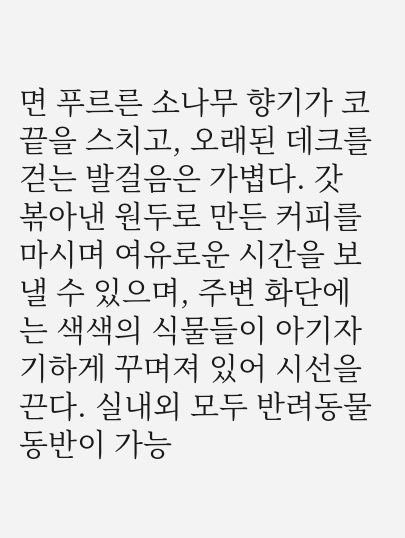면 푸르른 소나무 향기가 코끝을 스치고, 오래된 데크를 걷는 발걸음은 가볍다. 갓 볶아낸 원두로 만든 커피를 마시며 여유로운 시간을 보낼 수 있으며, 주변 화단에는 색색의 식물들이 아기자기하게 꾸며져 있어 시선을 끈다. 실내외 모두 반려동물 동반이 가능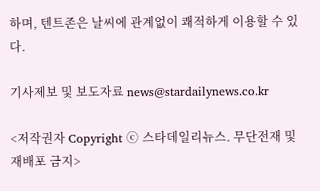하며, 텐트존은 날씨에 관계없이 쾌적하게 이용할 수 있다.

기사제보 및 보도자료 news@stardailynews.co.kr

<저작권자 Copyright ⓒ 스타데일리뉴스. 무단전재 및 재배포 금지>